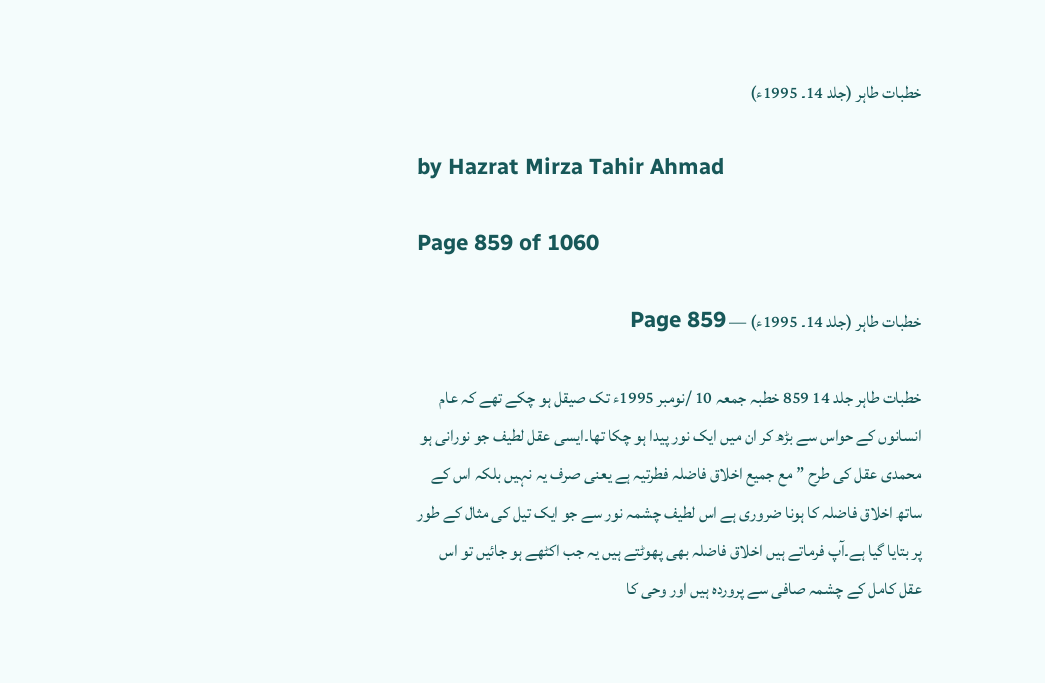خطبات طاہر (جلد 14۔ 1995ء)

by Hazrat Mirza Tahir Ahmad

Page 859 of 1060

خطبات طاہر (جلد 14۔ 1995ء) — Page 859

خطبات طاہر جلد 14 859 خطبہ جمعہ 10 /نومبر 1995ء تک صیقل ہو چکے تھے کہ عام انسانوں کے حواس سے بڑھ کر ان میں ایک نور پیدا ہو چکا تھا۔ایسی عقل لطیف جو نورانی ہو محمدی عقل کی طرح ” مع جمیع اخلاق فاضلہ فطرتیہ ہے یعنی صرف یہ نہیں بلکہ اس کے ساتھ اخلاق فاضلہ کا ہونا ضروری ہے اس لطیف چشمہ نور سے جو ایک تیل کی مثال کے طور پر بتایا گیا ہے۔آپ فرماتے ہیں اخلاق فاضلہ بھی پھوٹتے ہیں یہ جب اکٹھے ہو جائیں تو اس عقل کامل کے چشمہ صافی سے پروردہ ہیں اور وحی کا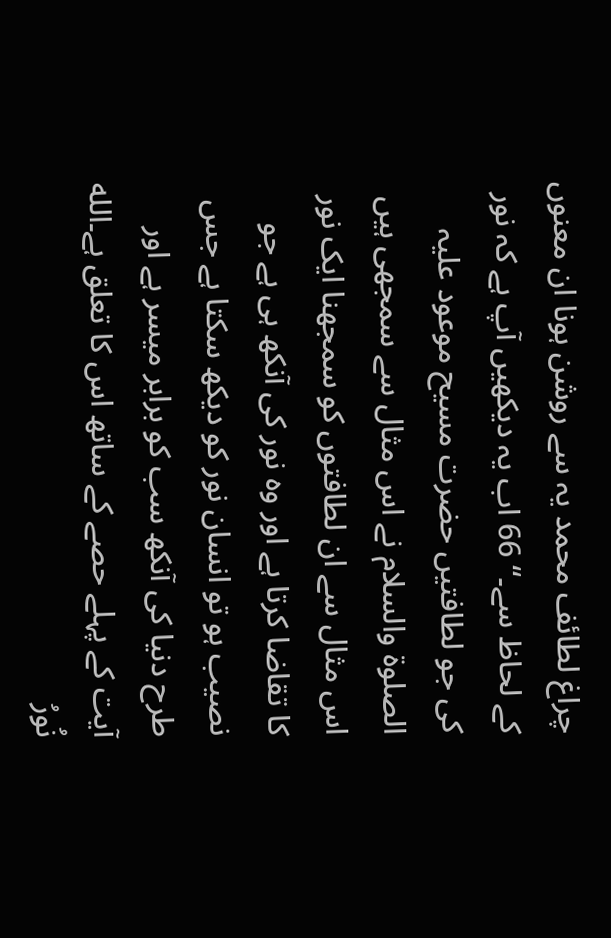چراغ لطائف محمد یہ سے روشن ہونا ان معنوں کے لحاظ سے۔“ 66 اب یہ دیکھیں آپ ہے کہ نور کی جو لطافتیں حضرت مسیح موعود علیہ الصلوۃ والسلام نے اس مثال سے سمجھی ہیں اس مثال سے ان لطافتوں کو سمجھنا ایک نور کا تقاضا کرتا ہے اور وہ نور کی آنکھ ہی ہے جو نصیب ہو تو انسان نور کو دیکھ سکتا ہے جس طرح دنیا کی آنکھ سب کو برابر میسر ہے اور آیت کے پہلے حصے کے ساتھ اس کا تعلق ہے۔الله نُورُ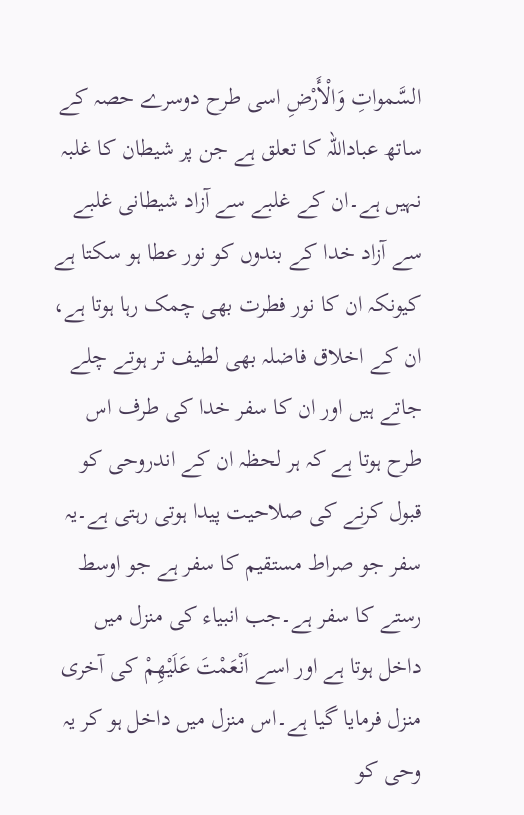السَّمواتِ وَالْأَرْضِ اسی طرح دوسرے حصہ کے ساتھ عباداللہ کا تعلق ہے جن پر شیطان کا غلبہ نہیں ہے۔ان کے غلبے سے آزاد شیطانی غلبے سے آزاد خدا کے بندوں کو نور عطا ہو سکتا ہے کیونکہ ان کا نور فطرت بھی چمک رہا ہوتا ہے، ان کے اخلاق فاضلہ بھی لطیف تر ہوتے چلے جاتے ہیں اور ان کا سفر خدا کی طرف اس طرح ہوتا ہے کہ ہر لحظہ ان کے اندروحی کو قبول کرنے کی صلاحیت پیدا ہوتی رہتی ہے۔یہ سفر جو صراط مستقیم کا سفر ہے جو اوسط رستے کا سفر ہے۔جب انبیاء کی منزل میں داخل ہوتا ہے اور اسے اَنْعَمْتَ عَلَيْهِمْ کی آخری منزل فرمایا گیا ہے۔اس منزل میں داخل ہو کر یہ وحی کو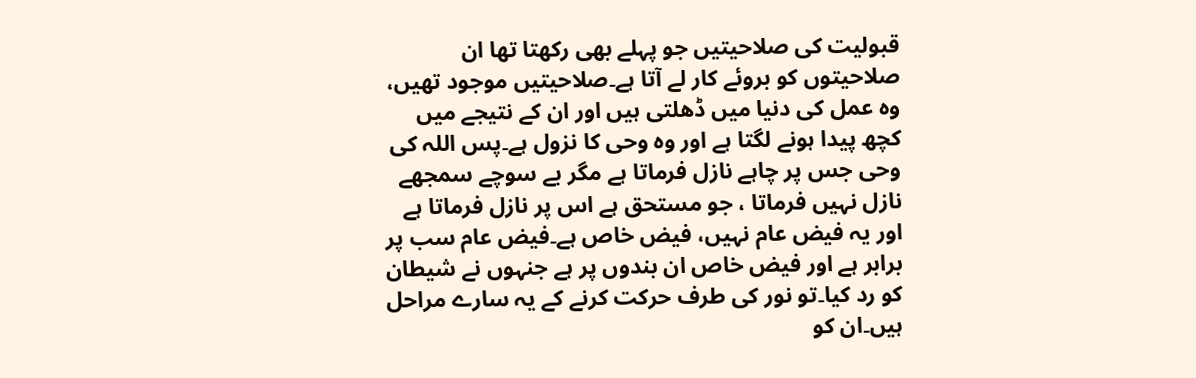قبولیت کی صلاحیتیں جو پہلے بھی رکھتا تھا ان صلاحیتوں کو بروئے کار لے آتا ہے۔صلاحیتیں موجود تھیں، وہ عمل کی دنیا میں ڈھلتی ہیں اور ان کے نتیجے میں کچھ پیدا ہونے لگتا ہے اور وہ وحی کا نزول ہے۔پس اللہ کی وحی جس پر چاہے نازل فرماتا ہے مگر بے سوچے سمجھے نازل نہیں فرماتا ، جو مستحق ہے اس پر نازل فرماتا ہے اور یہ فیض عام نہیں، فیض خاص ہے۔فیض عام سب پر برابر ہے اور فیض خاص ان بندوں پر ہے جنہوں نے شیطان کو رد کیا۔تو نور کی طرف حرکت کرنے کے یہ سارے مراحل ہیں۔ان کو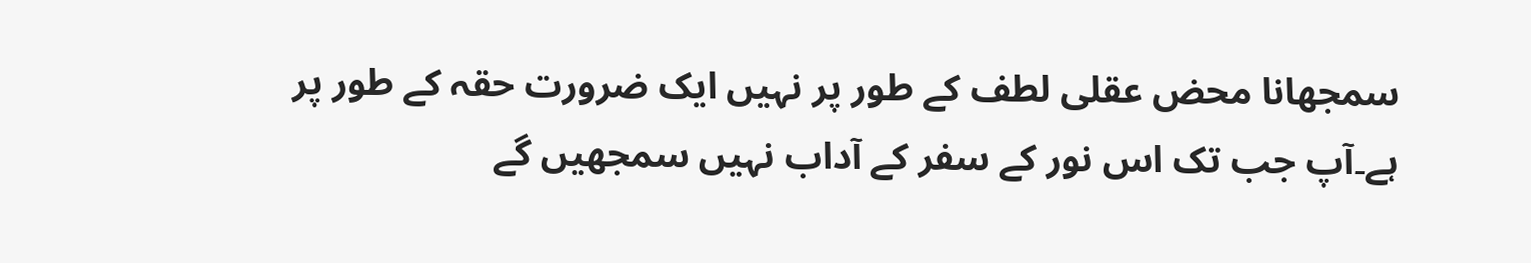سمجھانا محض عقلی لطف کے طور پر نہیں ایک ضرورت حقہ کے طور پر ہے۔آپ جب تک اس نور کے سفر کے آداب نہیں سمجھیں گے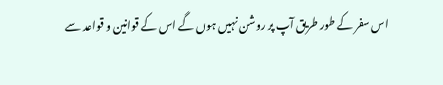اس سفر کے طور طریق آپ پر روشن نہیں ہوں گے اس کے قوانین و قواعد سے